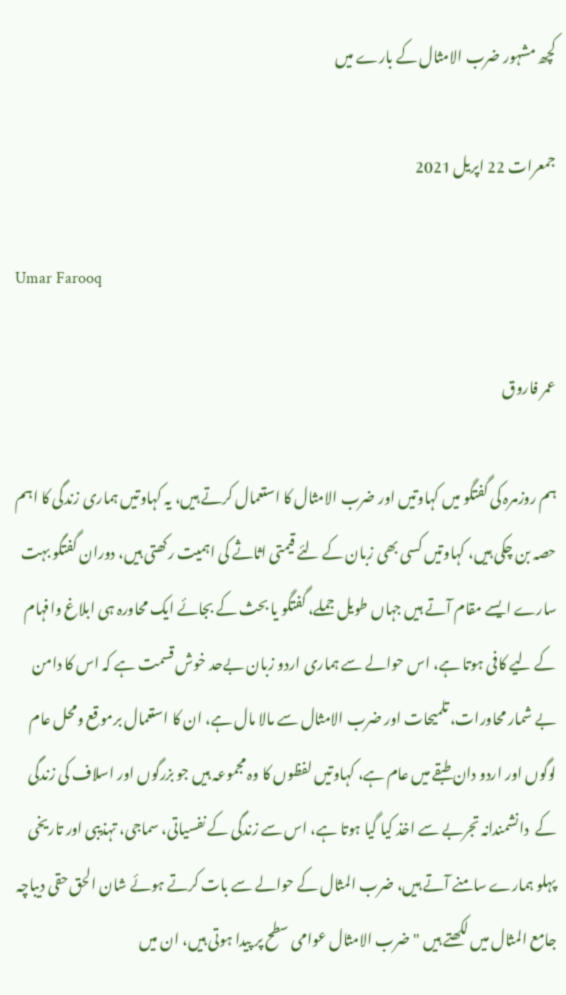کچھ مشہور ضرب الامثال کے بارے میں

جمعرات 22 اپریل 2021

Umar Farooq

عمر فاروق

ہم روزمرہ کی گفتگو میں کہاوتیں اور ضرب الامثال کا استعمال کرتے ہیں، یہ کہاوتیں ہماری زندگی کا اہم حصہ بن چکی ہیں، کہاوتیں کسی بھی زبان کے لئے قیمتی اثاثے کی اہمیت رکھتی ہیں، دوران گفتگو بہت سارے ایسے مقام آتے ہیں جہاں طویل جملے، گفتگو یا بحث کے بجائے ایک محاورہ ہی ابلاغ وافہام کے لیے کافی ہوتا ہے، اس حوالے سے ہماری اردو زبان بےحد خوش قسمت ہے کہ اس کا دامن بے شمار محاورات، تلمیحات اور ضرب الامثال سے مالا مال ہے، ان کا استعمال برموقع ومحل عام لوگوں اور اردو دان طبقے میں عام ہے، کہاوتیں لفظوں کا وہ مجموعہ ہیں جو بزرگوں اور اسلاف کی زندگی کے  دانشمندانہ تجربے سے اخذ کیا گیا ہوتا ہے، اس سے زندگی کے نفسیاتی، سماجی، تہذیبی اور تاریخی پہلو ہمارے سامنے آتے ہیں، ضرب المثال کے حوالے سے بات کرتے ہوئے شان الحق حقی دیباچہ جامع المثال میں لکھتے ہیں "ضرب الامثال عوامی سطح پر پیدا ہوتی ہیں، ان میں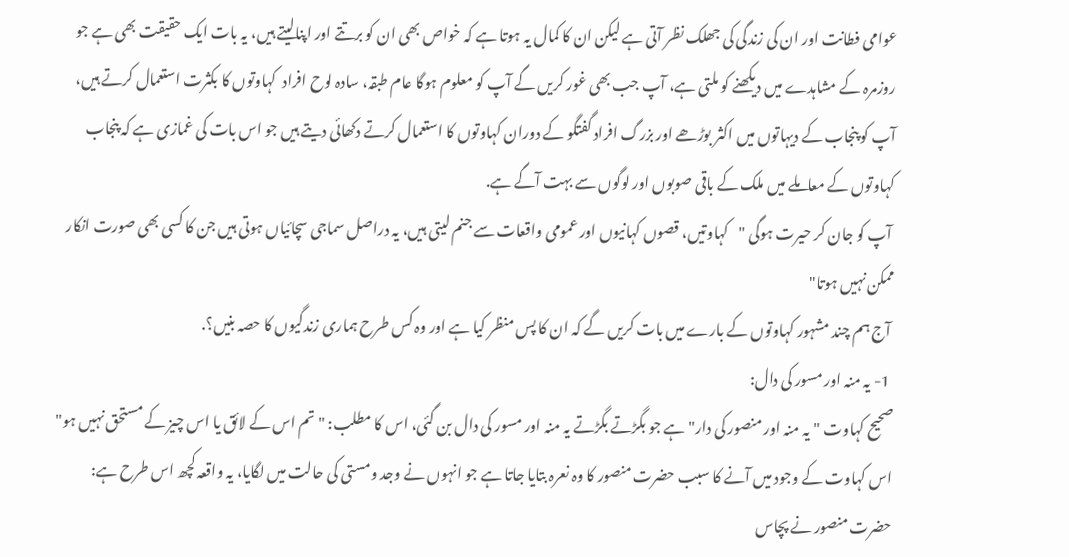عوامی فطانت اور ان کی زندگی کی جھلک نظر آتی ہے لیکن ان کا کمال یہ ہوتا ہے کہ خواص بھی ان کو برتتے اور اپنالیتے ہیں، یہ بات ایک حقیقت بھی ہے جو روزمرہ کے مشاہدے میں دیکھنے کو ملتی ہے، آپ جب بھی غور کریں گے آپ کو معلوم ہوگا عام طبقہ، سادہ لوح افراد  کہاوتوں کا بکثرت استعمال کرتے ہیں، آپ کو پنجاب کے دیہاتوں میں اکثر بوڑھے اور بزرگ افراد گفتگو کے دوران کہاوتوں کا استعمال کرتے دکھائی دیتے ہیں جو اس بات کی غمازی ہے کہ پنجاب کہاوتوں کے معاملے میں ملک کے باقی صوبوں اور لوگوں سے بہت آگے ہے.
 آپ کو جان کر حیرت ہوگی "کہاوتیں، قصوں کہانیوں اور عمومی واقعات سے جنم لیتی ہیں، یہ دراصل سماجی سچائیاں ہوتی ہیں جن کا کسی بھی صورت انکار ممکن نہیں ہوتا"
 آج ہم چند مشہور کہاوتوں کے بارے میں بات کریں گے کہ ان کا پس منظر کیا ہے اور وہ کس طرح ہماری زندگیوں کا حصہ بنیں؟.
 1- یہ منہ اور مسور کی دال:
صحیح کہاوت "یہ منہ اور منصور کی دار" ہے جو بگڑتے بگڑتے یہ منہ اور مسور کی دال بن گئی، اس کا مطلب: "تم اس کے لائق یا اس چیز کے مستحق نہیں ہو" اس کہاوت کے وجود میں آنے کا سبب حضرت منصور کا وہ نعرہ بتایا جاتا ہے جو انہوں نے وجد ومستی کی حالت میں لگایا، یہ واقعہ کچھ اس طرح ہے: حضرت منصور نے پچاس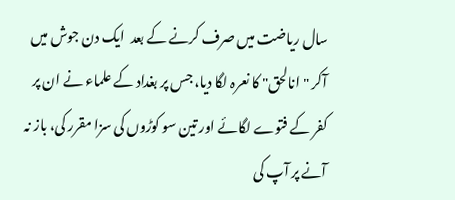سال ریاضت میں صرف کرنے کے بعد  ایک دن جوش میں آکر "انالحق" کا نعرہ لگا دیا، جس پر بغداد کے علماء نے ان پر کفر کے فتوے لگائے اور تین سو کوڑوں کی سزا مقرر کی، باز نہ آنے پر آپ کی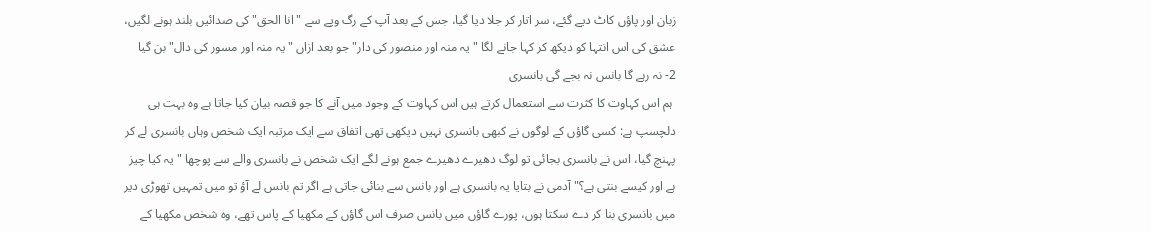زبان اور پاؤں کاٹ دیے گئے، سر اتار کر جلا دیا گیا، جس کے بعد آپ کے رگ وپے سے "انا الحق" کی صدائیں بلند ہونے لگیں، عشق کی اس انتہا کو دیکھ کر کہا جانے لگا "یہ منہ اور منصور کی دار" جو بعد ازاں "یہ منہ اور مسور کی دال" بن گیا
2- نہ رہے گا بانس نہ بجے گی بانسری
 ہم اس کہاوت کا کثرت سے استعمال کرتے ہیں اس کہاوت کے وجود میں آنے کا جو قصہ بیان کیا جاتا ہے وہ بہت ہی دلچسپ ہے: کسی گاؤں کے لوگوں نے کبھی بانسری نہیں دیکھی تھی اتفاق سے ایک مرتبہ ایک شخص وہاں بانسری لے کر پہنچ گیا، اس نے بانسری بجائی تو لوگ دھیرے دھیرے جمع ہونے لگے ایک شخص نے بانسری والے سے پوچھا "یہ کیا چیز ہے اور کیسے بنتی ہے؟" آدمی نے بتایا یہ بانسری ہے اور بانس سے بنائی جاتی ہے اگر تم بانس لے آؤ تو میں تمہیں تھوڑی دیر میں بانسری بنا کر دے سکتا ہوں، پورے گاؤں میں بانس صرف اس گاؤں کے مکھیا کے پاس تھے، وہ شخص مکھیا کے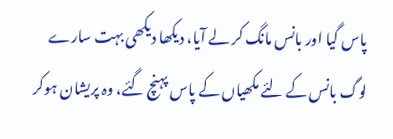پاس گیا اور بانس مانگ کر لے آیا، دیکھا دیکھی بہت سارے لوگ بانس کے لئے مکھیاں کے پاس پہنچ گئے، وہ پریشان ہوکر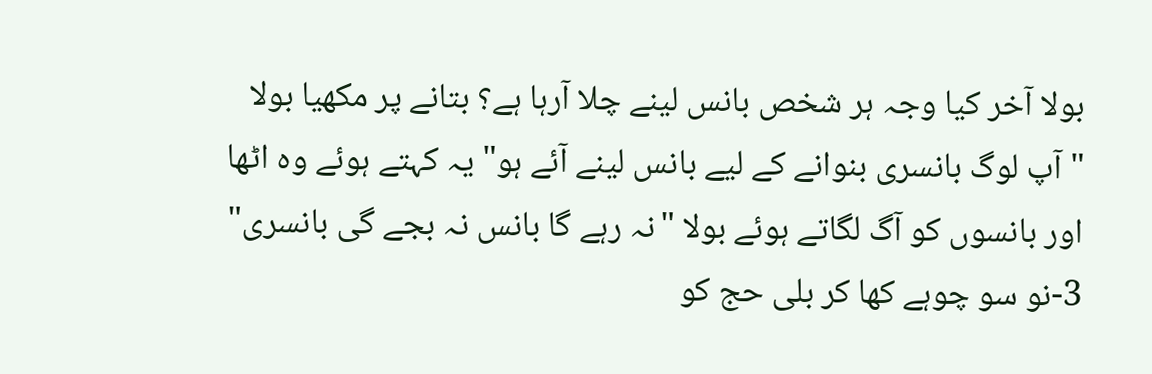بولا آخر کیا وجہ ہر شخص بانس لینے چلا آرہا ہے؟ بتانے پر مکھیا بولا "آپ لوگ بانسری بنوانے کے لیے بانس لینے آئے ہو" یہ کہتے ہوئے وہ اٹھا اور بانسوں کو آگ لگاتے ہوئے بولا "نہ رہے گا بانس نہ بجے گی بانسری"
3-نو سو چوہے کھا کر بلی حج کو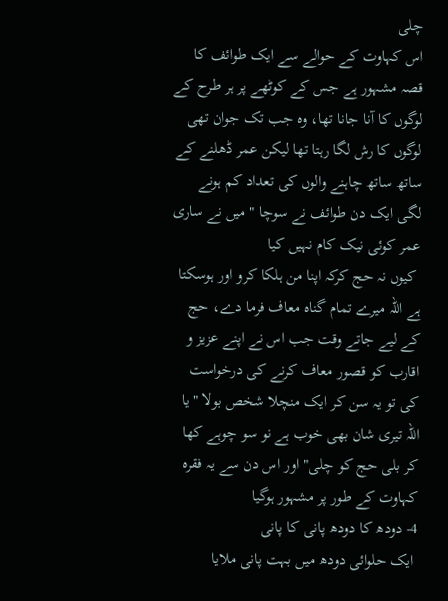چلی
اس کہاوت کے حوالے سے ایک طوائف کا قصہ مشہور ہے جس کے کوٹھے پر ہر طرح کے لوگوں کا آنا جانا تھا، وہ جب تک جوان تھی لوگوں کا رش لگا رہتا تھا لیکن عمر ڈھلنے کے ساتھ ساتھ چاہنے والوں کی تعداد کم ہونے لگی ایک دن طوائف نے سوچا " میں نے ساری عمر کوئی نیک کام نہیں کیا
 کیوں نہ حج کرکہ اپنا من ہلکا کرو اور ہوسکتا ہے اللہ میرے تمام گناہ معاف فرما دے، حج کے لیے جاتے وقت جب اس نے اپنے عزیز و اقارب کو قصور معاف کرنے کی درخواست کی تو یہ سن کر ایک منچلا شخص بولا "یا اللہ تیری شان بھی خوب ہے نو سو چوہے کھا کر بلی حج کو چلی" اور اس دن سے یہ فقرہ کہاوت کے طور پر مشہور ہوگیا
4- دودھ کا دودھ پانی کا پانی
 ایک حلوائی دودھ میں بہت پانی ملایا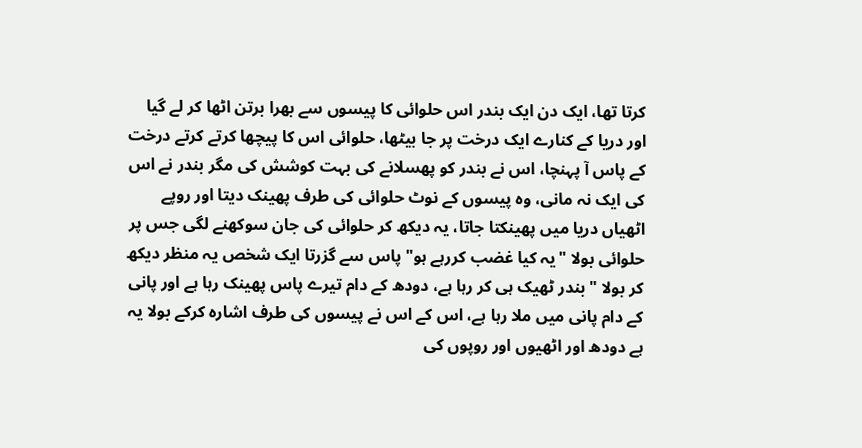کرتا تھا، ایک دن ایک بندر اس حلوائی کا پیسوں سے بھرا برتن اٹھا کر لے گیا اور دریا کے کنارے ایک درخت پر جا بیٹھا، حلوائی اس کا پیچھا کرتے کرتے درخت کے پاس آ پہنچا، اس نے بندر کو پھسلانے کی بہت کوشش کی مگر بندر نے اس کی ایک نہ مانی، وہ پیسوں کے نوٹ حلوائی کی طرف پھینک دیتا اور روپے اٹھیاں دریا میں پھینکتا جاتا، یہ دیکھ کر حلوائی کی جان سوکھنے لگی جس پر حلوائی بولا "یہ کیا غضب کررہے ہو" پاس سے گزرتا ایک شخص یہ منظر دیکھ کر بولا "بندر ٹھیک ہی کر رہا ہے، دودھ کے دام تیرے پاس پھینک رہا ہے اور پانی کے دام پانی میں ملا رہا ہے، اس کے اس نے پیسوں کی طرف اشارہ کرکے بولا یہ ہے دودھ اور اٹھیوں اور روپوں کی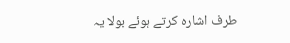طرف اشارہ کرتے ہوئے بولا یہ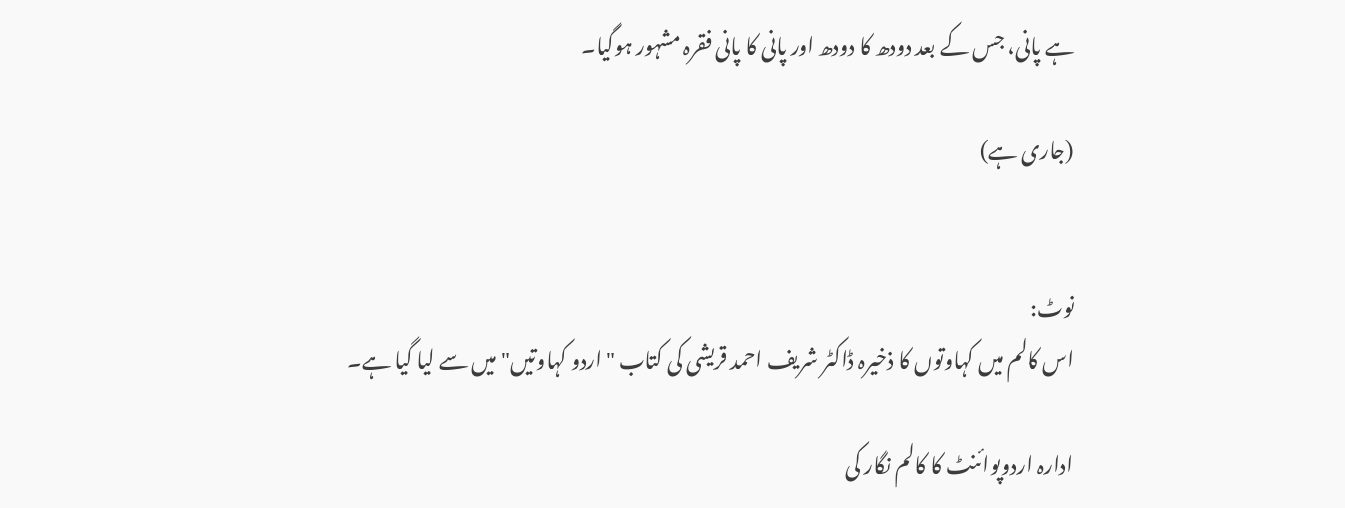ہے پانی، جس کے بعد دودھ کا دودھ اور پانی کا پانی فقرہ مشہور ہوگیا۔

(جاری ہے)


نوٹ:
اس کالم میں کہاوتوں کا ذخیرہ ڈاکٹر شریف احمد قریشی کی کتاب "اردو کہاوتیں" میں سے لیا گیا ہے۔

ادارہ اردوپوائنٹ کا کالم نگار کی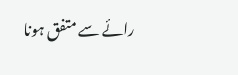رائے سے متفق ہونا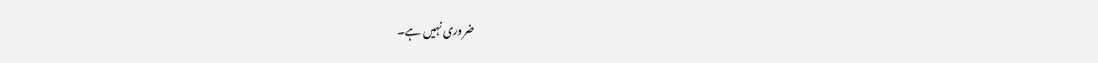ضروری نہیں ہے۔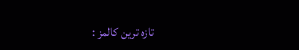تازہ ترین کالمز :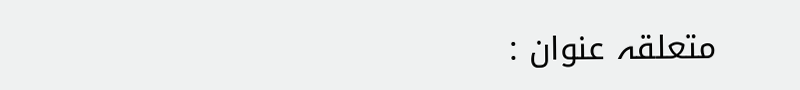متعلقہ عنوان :